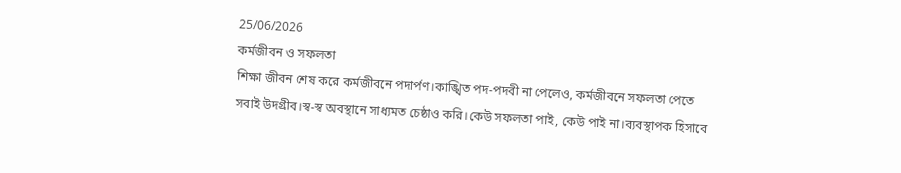25/06/2026
কর্মজীবন ও সফলতা
শিক্ষা জীবন শেষ করে কর্মজীবনে পদার্পণ।কাঙ্খিত পদ-পদবী না পেলেও, কর্মজীবনে সফলতা পেতে সবাই উদগ্রীব।স্ব-স্ব অবস্থানে সাধ্যমত চেষ্ঠাও করি।কেউ সফলতা পাই, কেউ পাই না।ব্যবস্থাপক হিসাবে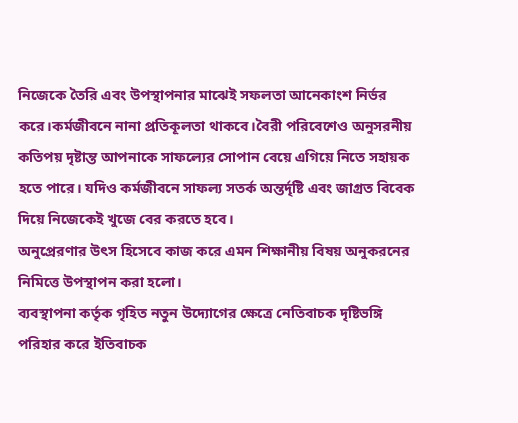নিজেকে তৈরি এবং উপস্থাপনার মাঝেই সফলতা আনেকাংশ নির্ভর করে।কর্মজীবনে নানা প্রতিকূলতা থাকবে।বৈরী পরিবেশেও অনুসরনীয় কতিপয় দৃষ্টান্ত আপনাকে সাফল্যের সোপান বেয়ে এগিয়ে নিতে সহায়ক হতে পারে। যদিও কর্মজীবনে সাফল্য সতর্ক অন্তর্দৃষ্টি এবং জাগ্রত বিবেক দিয়ে নিজেকেই খুজে বের করতে হবে।
অনুপ্রেরণার উৎস হিসেবে কাজ করে এমন শিক্ষানীয় বিষয় অনুকরনের নিমিত্তে উপস্থাপন করা হলো।
ব্যবস্থাপনা কর্তৃক গৃহিত নতুন উদ্যোগের ক্ষেত্রে নেতিবাচক দৃষ্টিভঙ্গি পরিহার করে ইতিবাচক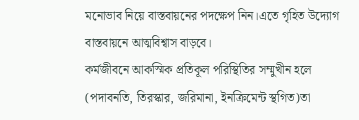মনোভাব নিয়ে বাস্তবায়নের পদক্ষেপ নিন।এতে গৃহিত উদ্যোগ বাস্তবায়নে আত্মবিশ্বাস বাড়বে।
কর্মজীবনে আকস্মিক প্রতিকূল পরিস্থিতির সম্মুখীন হলে (পদাবনতি, তিরস্কার, জরিমানা, ইনক্রিমেন্ট স্থগিত)তা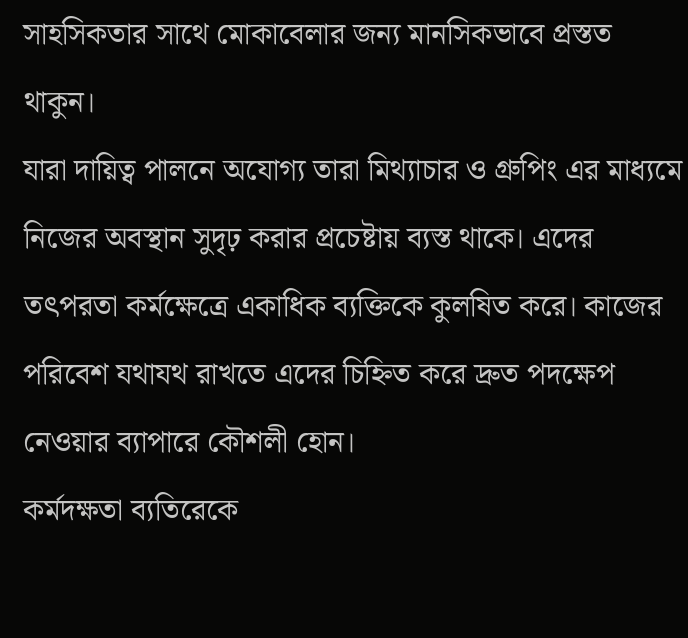সাহসিকতার সাথে মোকাবেলার জন্য মানসিকভাবে প্রস্তত থাকুন।
যারা দায়িত্ব পালনে অযোগ্য তারা মিথ্যাচার ও গ্রুপিং এর মাধ্যমে নিজের অবস্থান সুদৃঢ় করার প্রচেষ্টায় ব্যস্ত থাকে। এদের তৎপরতা কর্মক্ষেত্রে একাধিক ব্যক্তিকে কুলষিত করে। কাজের পরিবেশ যথাযথ রাখতে এদের চিহ্নিত করে দ্রুত পদক্ষেপ নেওয়ার ব্যাপারে কৌশলী হোন।
কর্মদক্ষতা ব্যতিরেকে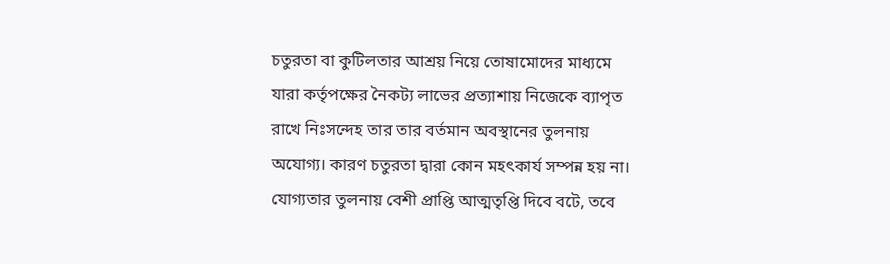চতুরতা বা কুটিলতার আশ্রয় নিয়ে তোষামোদের মাধ্যমে যারা কর্তৃপক্ষের নৈকট্য লাভের প্রত্যাশায় নিজেকে ব্যাপৃত রাখে নিঃসন্দেহ তার তার বর্তমান অবস্থানের তুলনায় অযোগ্য। কারণ চতুরতা দ্বারা কোন মহৎকার্য সম্পন্ন হয় না।
যোগ্যতার তুলনায় বেশী প্রাপ্তি আত্মতৃপ্তি দিবে বটে, তবে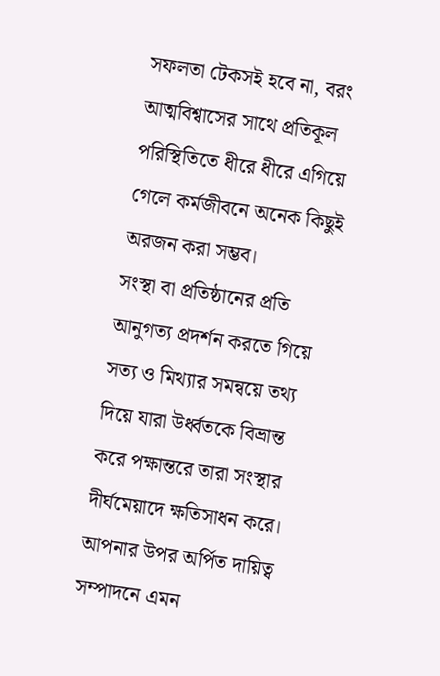সফলতা টেকসই হবে না, বরং আত্মবিশ্বাসের সাথে প্রতিকূল পরিস্থিতিতে ধীরে ধীরে এগিয়ে গেলে কর্মজীবনে অনেক কিছুই অরজন করা সম্ভব।
সংস্থা বা প্রতিষ্ঠানের প্রতি আনুগত্য প্রদর্শন করতে গিয়ে সত্য ও মিথ্যার সমন্বয়ে তথ্য দিয়ে যারা উর্ধ্বতকে বিভ্রান্ত করে পক্ষান্তরে তারা সংস্থার দীর্ঘমেয়াদে ক্ষতিসাধন করে।
আপনার উপর অর্পিত দায়িত্ব সম্পাদনে এমন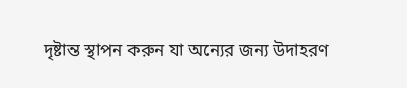দৃষ্টান্ত স্থাপন করুন যা অন্যের জন্য উদাহরণ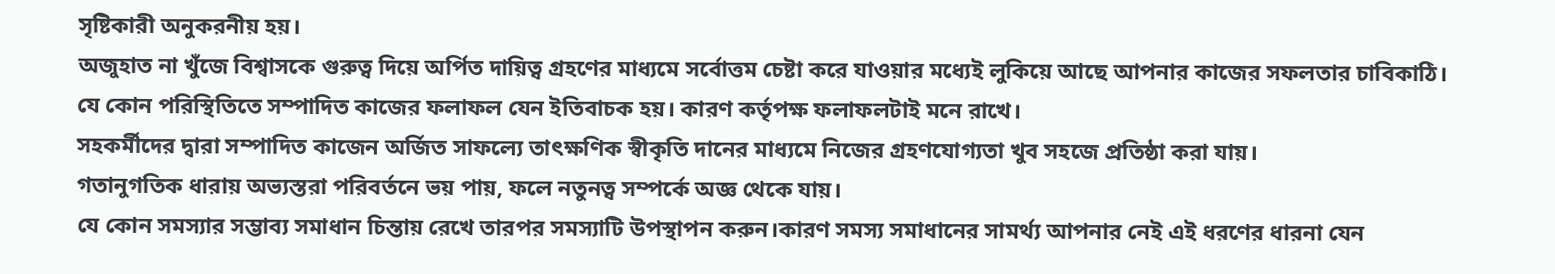সৃষ্টিকারী অনুকরনীয় হয়।
অজুহাত না খুঁজে বিশ্বাসকে গুরুত্ব দিয়ে অর্পিত দায়িত্ব গ্রহণের মাধ্যমে সর্বোত্তম চেষ্টা করে যাওয়ার মধ্যেই লুকিয়ে আছে আপনার কাজের সফলতার চাবিকাঠি।
যে কোন পরিস্থিতিতে সম্পাদিত কাজের ফলাফল যেন ইতিবাচক হয়। কারণ কর্তৃপক্ষ ফলাফলটাই মনে রাখে।
সহকর্মীদের দ্বারা সম্পাদিত কাজেন অর্জিত সাফল্যে তাৎক্ষণিক স্বীকৃতি দানের মাধ্যমে নিজের গ্রহণযোগ্যতা খুব সহজে প্রতিষ্ঠা করা যায়।
গতানুগতিক ধারায় অভ্যস্তরা পরিবর্তনে ভয় পায়, ফলে নতুনত্ব সম্পর্কে অজ্ঞ থেকে যায়।
যে কোন সমস্যার সম্ভাব্য সমাধান চিন্তায় রেখে তারপর সমস্যাটি উপস্থাপন করুন।কারণ সমস্য সমাধানের সামর্থ্য আপনার নেই এই ধরণের ধারনা যেন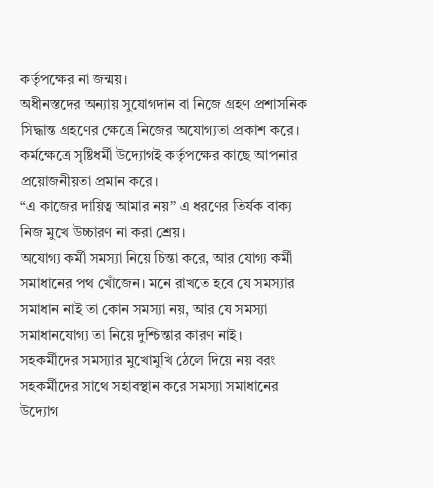কর্তৃপক্ষের না জন্ময়।
অধীনস্তদের অন্যায় সুযোগদান বা নিজে গ্রহণ প্রশাসনিক সিদ্ধান্ত গ্রহণের ক্ষেত্রে নিজের অযোগ্যতা প্রকাশ করে।
কর্মক্ষেত্রে সৃষ্টিধর্মী উদ্যোগই কর্তৃপক্ষের কাছে আপনার প্রয়োজনীয়তা প্রমান করে।
“এ কাজের দায়িত্ব আমার নয়’’ এ ধরণের তির্যক বাক্য নিজ মুখে উচ্চারণ না করা শ্রেয়।
অযোগ্য কর্মী সমস্যা নিয়ে চিন্তা করে, আর যোগ্য কর্মী সমাধানের পথ খোঁজেন। মনে রাখতে হবে যে সমস্যার সমাধান নাই তা কোন সমস্যা নয়, আর যে সমস্যা সমাধানযোগ্য তা নিয়ে দুশ্চিন্তার কারণ নাই।
সহকর্মীদের সমস্যার মুখোমুখি ঠেলে দিয়ে নয় বরং সহকর্মীদের সাথে সহাবস্থান করে সমস্যা সমাধানের উদ্যোগ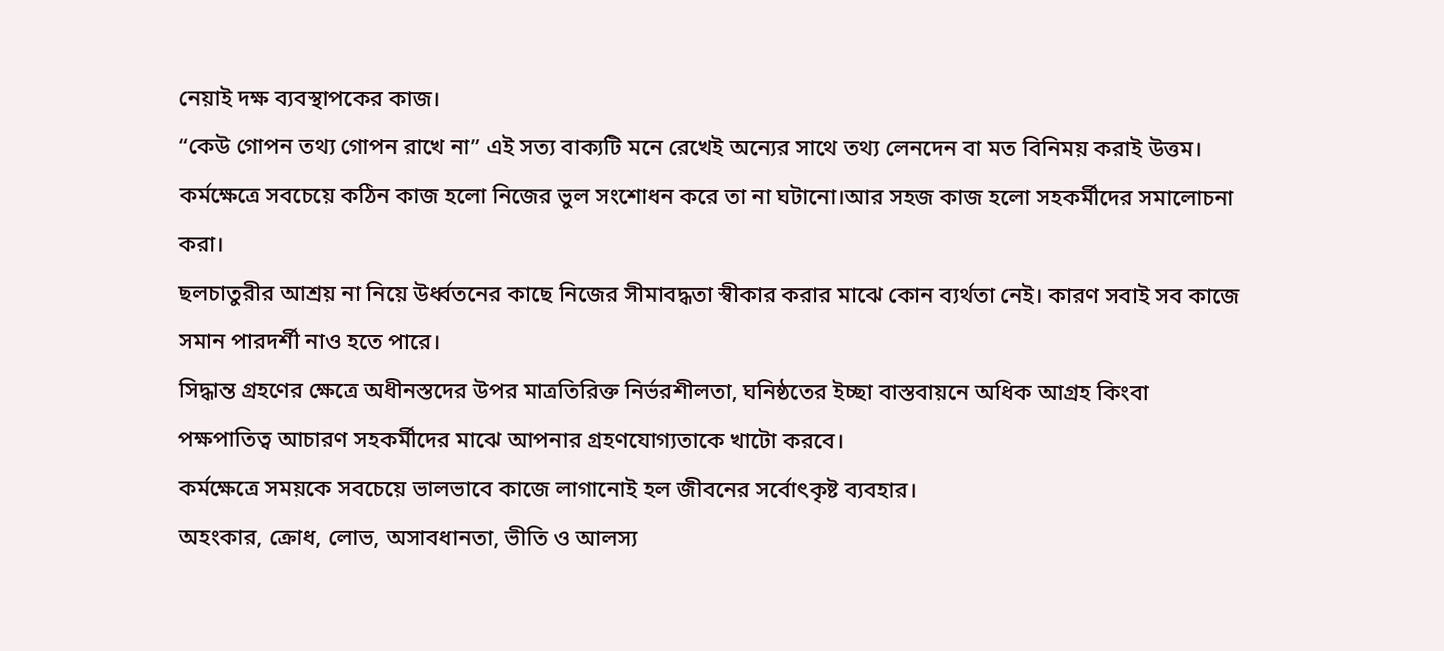নেয়াই দক্ষ ব্যবস্থাপকের কাজ।
“কেউ গোপন তথ্য গোপন রাখে না” এই সত্য বাক্যটি মনে রেখেই অন্যের সাথে তথ্য লেনদেন বা মত বিনিময় করাই উত্তম।
কর্মক্ষেত্রে সবচেয়ে কঠিন কাজ হলো নিজের ভুল সংশোধন করে তা না ঘটানো।আর সহজ কাজ হলো সহকর্মীদের সমালোচনা করা।
ছলচাতুরীর আশ্রয় না নিয়ে উর্ধ্বতনের কাছে নিজের সীমাবদ্ধতা স্বীকার করার মাঝে কোন ব্যর্থতা নেই। কারণ সবাই সব কাজে সমান পারদর্শী নাও হতে পারে।
সিদ্ধান্ত গ্রহণের ক্ষেত্রে অধীনস্তদের উপর মাত্রতিরিক্ত নির্ভরশীলতা, ঘনিষ্ঠতের ইচ্ছা বাস্তবায়নে অধিক আগ্রহ কিংবা পক্ষপাতিত্ব আচারণ সহকর্মীদের মাঝে আপনার গ্রহণযোগ্যতাকে খাটো করবে।
কর্মক্ষেত্রে সময়কে সবচেয়ে ভালভাবে কাজে লাগানোই হল জীবনের সর্বোৎকৃষ্ট ব্যবহার।
অহংকার, ক্রোধ, লোভ, অসাবধানতা, ভীতি ও আলস্য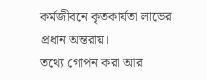কর্মজীবনে কৃতকার্যতা লাভের প্রধান অন্তরায়।
তথ্যে গোপন করা আর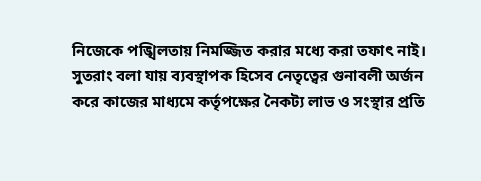নিজেকে পঙ্খিলতায় নিমজ্জিত করার মধ্যে করা তফাৎ নাই।
সুতরাং বলা যায় ব্যবস্থাপক হিসেব নেতৃত্বের গুনাবলী অর্জন করে কাজের মাধ্যমে কর্তৃপক্ষের নৈকট্য লাভ ও সংস্থার প্রতি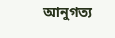আনুগত্য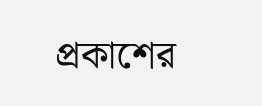প্রকাশের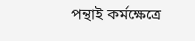পন্থাই কর্মক্ষেত্রে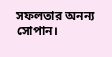সফলতার অনন্য সোপান।